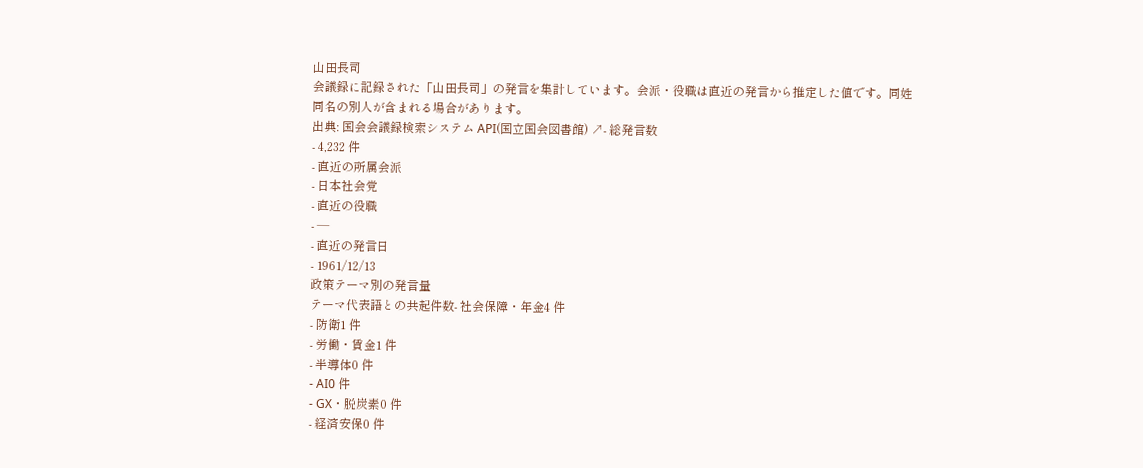山田長司
会議録に記録された「山田長司」の発言を集計しています。会派・役職は直近の発言から推定した値です。同姓同名の別人が含まれる場合があります。
出典: 国会会議録検索システム API(国立国会図書館) ↗- 総発言数
- 4,232 件
- 直近の所属会派
- 日本社会党
- 直近の役職
- —
- 直近の発言日
- 1961/12/13
政策テーマ別の発言量
テーマ代表語との共起件数- 社会保障・年金4 件
- 防衛1 件
- 労働・賃金1 件
- 半導体0 件
- AI0 件
- GX・脱炭素0 件
- 経済安保0 件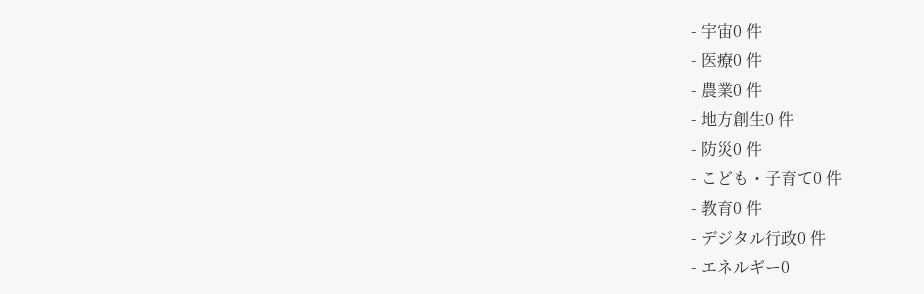- 宇宙0 件
- 医療0 件
- 農業0 件
- 地方創生0 件
- 防災0 件
- こども・子育て0 件
- 教育0 件
- デジタル行政0 件
- エネルギー0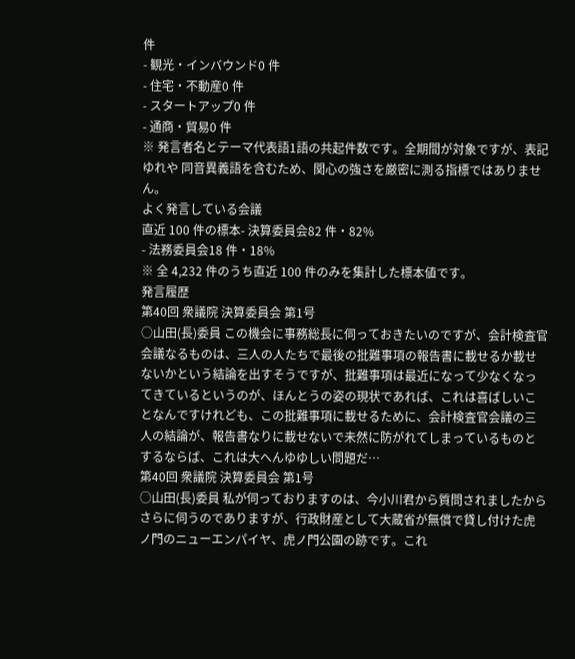件
- 観光・インバウンド0 件
- 住宅・不動産0 件
- スタートアップ0 件
- 通商・貿易0 件
※ 発言者名とテーマ代表語1語の共起件数です。全期間が対象ですが、表記ゆれや 同音異義語を含むため、関心の強さを厳密に測る指標ではありません。
よく発言している会議
直近 100 件の標本- 決算委員会82 件・82%
- 法務委員会18 件・18%
※ 全 4,232 件のうち直近 100 件のみを集計した標本値です。
発言履歴
第40回 衆議院 決算委員会 第1号
○山田(長)委員 この機会に事務総長に伺っておきたいのですが、会計検査官会議なるものは、三人の人たちで最後の批難事項の報告書に載せるか載せないかという結論を出すそうですが、批難事項は最近になって少なくなってきているというのが、ほんとうの姿の現状であれば、これは喜ばしいことなんですけれども、この批難事項に載せるために、会計検査官会議の三人の結論が、報告書なりに載せないで未然に防がれてしまっているものとするならば、これは大へんゆゆしい問題だ…
第40回 衆議院 決算委員会 第1号
○山田(長)委員 私が伺っておりますのは、今小川君から質問されましたからさらに伺うのでありますが、行政財産として大蔵省が無償で貸し付けた虎ノ門のニューエンパイヤ、虎ノ門公園の跡です。これ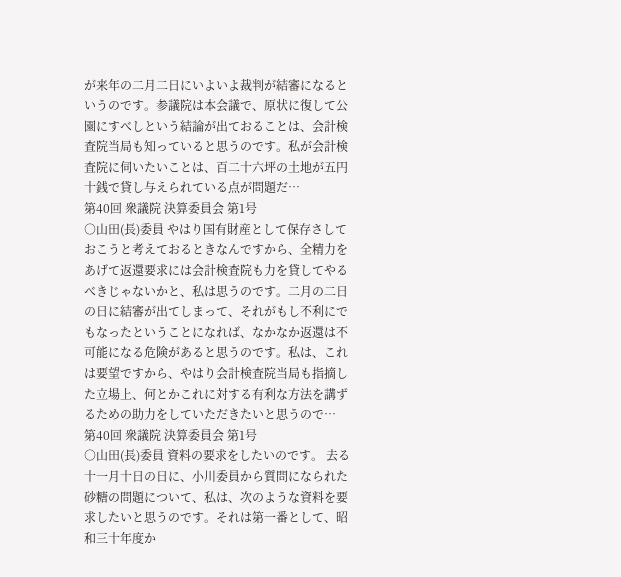が来年の二月二日にいよいよ裁判が結審になるというのです。参議院は本会議で、原状に復して公園にすべしという結論が出ておることは、会計検査院当局も知っていると思うのです。私が会計検査院に伺いたいことは、百二十六坪の土地が五円十銭で貸し与えられている点が問題だ…
第40回 衆議院 決算委員会 第1号
○山田(長)委員 やはり国有財産として保存さしておこうと考えておるときなんですから、全精力をあげて返還要求には会計検査院も力を貸してやるべきじゃないかと、私は思うのです。二月の二日の日に結審が出てしまって、それがもし不利にでもなったということになれば、なかなか返還は不可能になる危険があると思うのです。私は、これは要望ですから、やはり会計検査院当局も指摘した立場上、何とかこれに対する有利な方法を講ずるための助力をしていただきたいと思うので…
第40回 衆議院 決算委員会 第1号
○山田(長)委員 資料の要求をしたいのです。 去る十一月十日の日に、小川委員から質問になられた砂糖の問題について、私は、次のような資料を要求したいと思うのです。それは第一番として、昭和三十年度か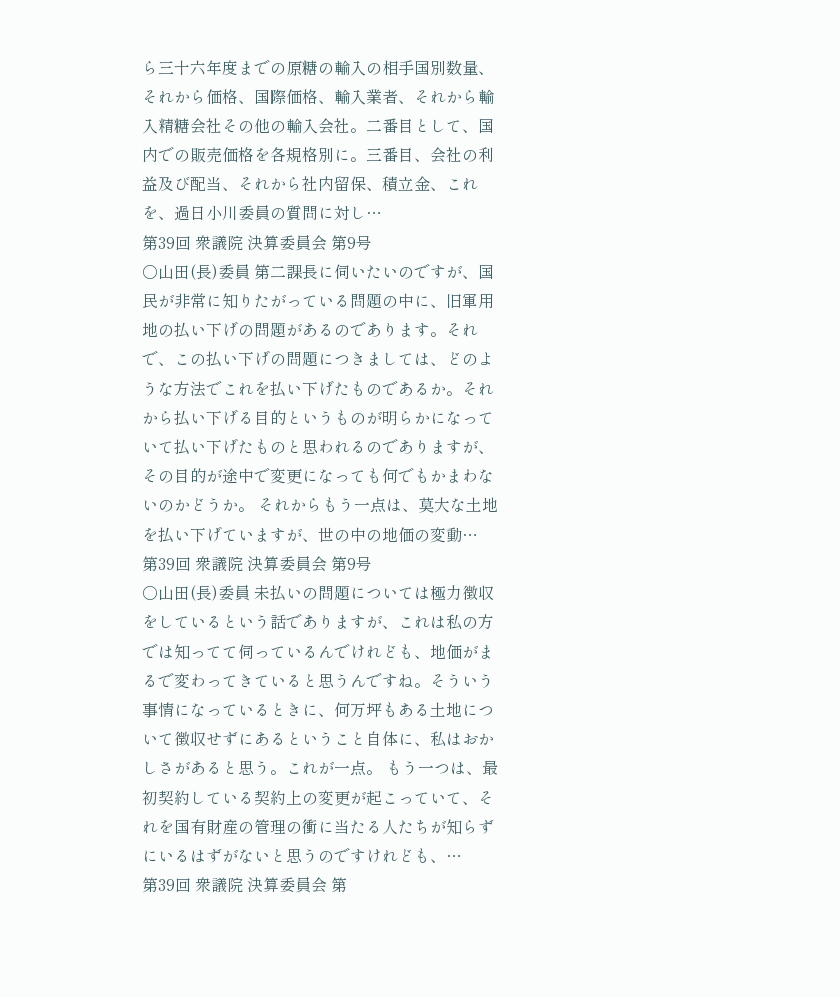ら三十六年度までの原糖の輸入の相手国別数量、それから価格、国際価格、輸入業者、それから輸入精糖会社その他の輸入会社。二番目として、国内での販売価格を各規格別に。三番目、会社の利益及び配当、それから社内留保、積立金、これを、過日小川委員の質問に対し…
第39回 衆議院 決算委員会 第9号
○山田(長)委員 第二課長に伺いたいのですが、国民が非常に知りたがっている問題の中に、旧軍用地の払い下げの問題があるのであります。それで、この払い下げの問題につきましては、どのような方法でこれを払い下げたものであるか。それから払い下げる目的というものが明らかになっていて払い下げたものと思われるのでありますが、その目的が途中で変更になっても何でもかまわないのかどうか。 それからもう一点は、莫大な土地を払い下げていますが、世の中の地価の変動…
第39回 衆議院 決算委員会 第9号
○山田(長)委員 未払いの問題については極力徴収をしているという話でありますが、これは私の方では知ってて伺っているんでけれども、地価がまるで変わってきていると思うんですね。そういう事情になっているときに、何万坪もある土地について徴収せずにあるということ自体に、私はおかしさがあると思う。これが一点。 もう一つは、最初契約している契約上の変更が起こっていて、それを国有財産の管理の衝に当たる人たちが知らずにいるはずがないと思うのですけれども、…
第39回 衆議院 決算委員会 第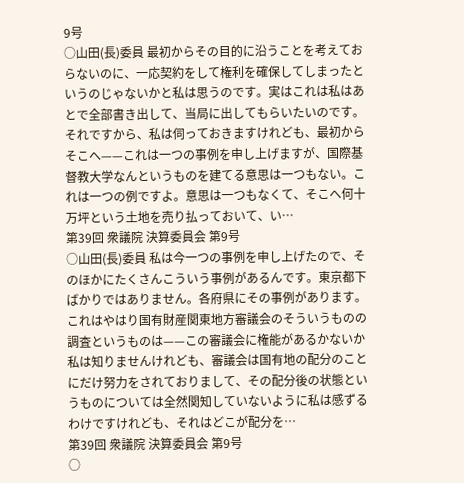9号
○山田(長)委員 最初からその目的に沿うことを考えておらないのに、一応契約をして権利を確保してしまったというのじゃないかと私は思うのです。実はこれは私はあとで全部書き出して、当局に出してもらいたいのです。それですから、私は伺っておきますけれども、最初からそこへ——これは一つの事例を申し上げますが、国際基督教大学なんというものを建てる意思は一つもない。これは一つの例ですよ。意思は一つもなくて、そこへ何十万坪という土地を売り払っておいて、い…
第39回 衆議院 決算委員会 第9号
○山田(長)委員 私は今一つの事例を申し上げたので、そのほかにたくさんこういう事例があるんです。東京都下ばかりではありません。各府県にその事例があります。これはやはり国有財産関東地方審議会のそういうものの調査というものは——この審議会に権能があるかないか私は知りませんけれども、審議会は国有地の配分のことにだけ努力をされておりまして、その配分後の状態というものについては全然関知していないように私は感ずるわけですけれども、それはどこが配分を…
第39回 衆議院 決算委員会 第9号
○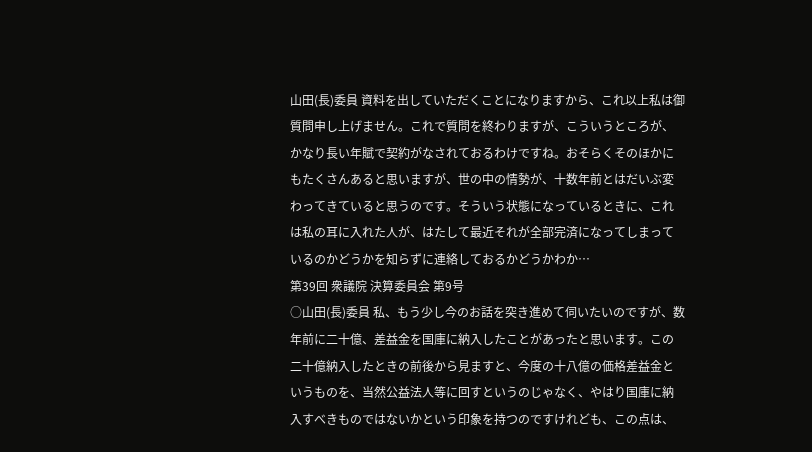山田(長)委員 資料を出していただくことになりますから、これ以上私は御質問申し上げません。これで質問を終わりますが、こういうところが、かなり長い年賦で契約がなされておるわけですね。おそらくそのほかにもたくさんあると思いますが、世の中の情勢が、十数年前とはだいぶ変わってきていると思うのです。そういう状態になっているときに、これは私の耳に入れた人が、はたして最近それが全部完済になってしまっているのかどうかを知らずに連絡しておるかどうかわか…
第39回 衆議院 決算委員会 第9号
○山田(長)委員 私、もう少し今のお話を突き進めて伺いたいのですが、数年前に二十億、差益金を国庫に納入したことがあったと思います。この二十億納入したときの前後から見ますと、今度の十八億の価格差益金というものを、当然公益法人等に回すというのじゃなく、やはり国庫に納入すべきものではないかという印象を持つのですけれども、この点は、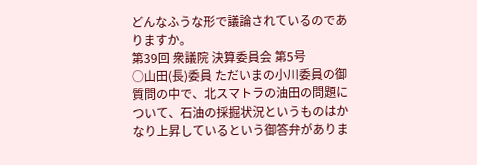どんなふうな形で議論されているのでありますか。
第39回 衆議院 決算委員会 第5号
○山田(長)委員 ただいまの小川委員の御質問の中で、北スマトラの油田の問題について、石油の採掘状況というものはかなり上昇しているという御答弁がありま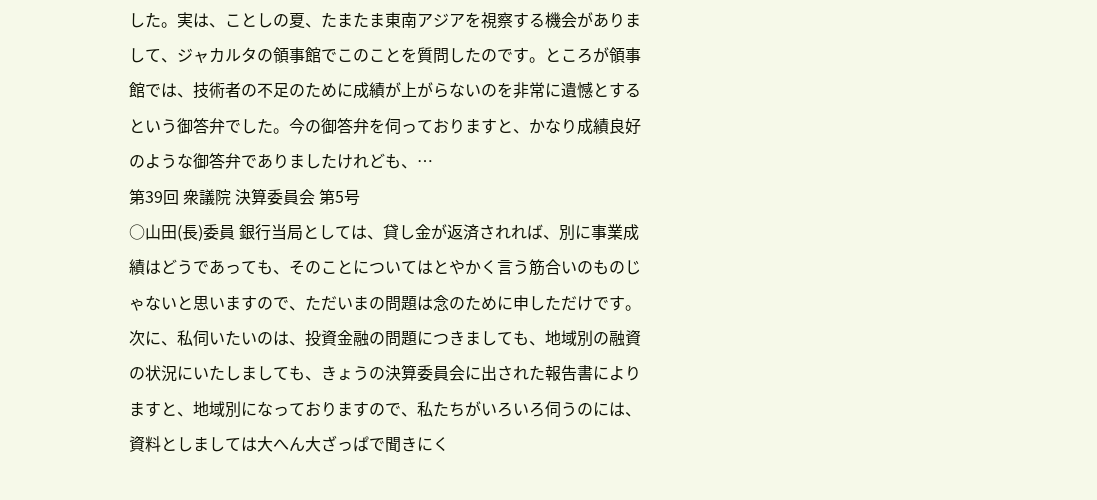した。実は、ことしの夏、たまたま東南アジアを視察する機会がありまして、ジャカルタの領事館でこのことを質問したのです。ところが領事館では、技術者の不足のために成績が上がらないのを非常に遺憾とするという御答弁でした。今の御答弁を伺っておりますと、かなり成績良好のような御答弁でありましたけれども、…
第39回 衆議院 決算委員会 第5号
○山田(長)委員 銀行当局としては、貸し金が返済されれば、別に事業成績はどうであっても、そのことについてはとやかく言う筋合いのものじゃないと思いますので、ただいまの問題は念のために申しただけです。 次に、私伺いたいのは、投資金融の問題につきましても、地域別の融資の状況にいたしましても、きょうの決算委員会に出された報告書によりますと、地域別になっておりますので、私たちがいろいろ伺うのには、資料としましては大へん大ざっぱで聞きにく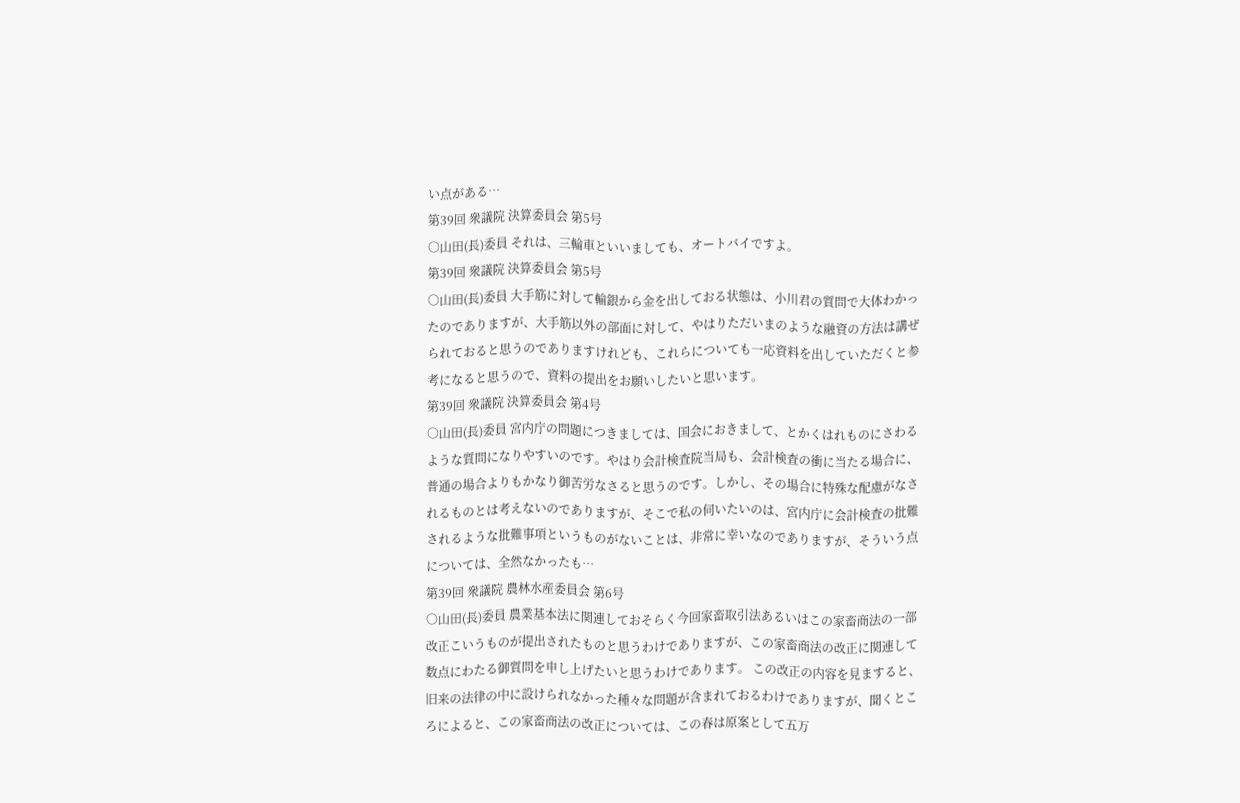い点がある…
第39回 衆議院 決算委員会 第5号
○山田(長)委員 それは、三輪車といいましても、オートバイですよ。
第39回 衆議院 決算委員会 第5号
○山田(長)委員 大手筋に対して輸銀から金を出しておる状態は、小川君の質問で大体わかったのでありますが、大手筋以外の部面に対して、やはりただいまのような融資の方法は講ぜられておると思うのでありますけれども、これらについても一応資料を出していただくと参考になると思うので、資料の提出をお願いしたいと思います。
第39回 衆議院 決算委員会 第4号
○山田(長)委員 宮内庁の問題につきましては、国会におきまして、とかくはれものにさわるような質問になりやすいのです。やはり会計検査院当局も、会計検査の衝に当たる場合に、普通の場合よりもかなり御苦労なさると思うのです。しかし、その場合に特殊な配慮がなされるものとは考えないのでありますが、そこで私の伺いたいのは、宮内庁に会計検査の批難されるような批難事項というものがないことは、非常に幸いなのでありますが、そういう点については、全然なかったも…
第39回 衆議院 農林水産委員会 第6号
○山田(長)委員 農業基本法に関連しておそらく今回家畜取引法あるいはこの家畜商法の一部改正こいうものが提出されたものと思うわけでありますが、この家畜商法の改正に関連して数点にわたる御質問を申し上げたいと思うわけであります。 この改正の内容を見ますると、旧来の法律の中に設けられなかった種々な問題が含まれておるわけでありますが、聞くところによると、この家畜商法の改正については、この春は原案として五万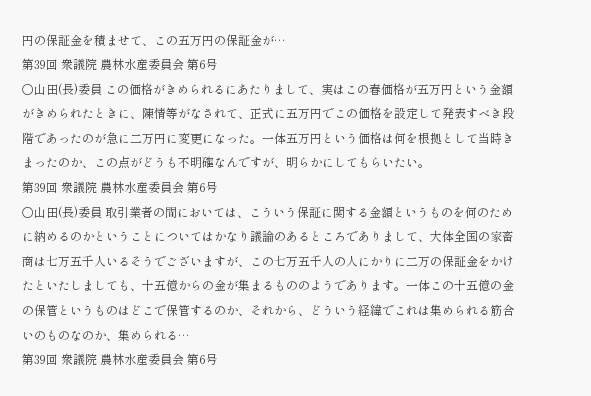円の保証金を積ませて、この五万円の保証金が…
第39回 衆議院 農林水産委員会 第6号
○山田(長)委員 この価格がきめられるにあたりまして、実はこの春価格が五万円という金額がきめられたときに、陳情等がなされて、正式に五万円でこの価格を設定して発表すべき段階であったのが急に二万円に変更になった。一体五万円という価格は何を根拠として当時きまったのか、この点がどうも不明確なんですが、明らかにしてもらいたい。
第39回 衆議院 農林水産委員会 第6号
○山田(長)委員 取引業者の間においては、こういう保証に関する金額というものを何のために納めるのかということについてはかなり議論のあるところでありまして、大体全国の家畜商は七万五千人いるそうでございますが、この七万五千人の人にかりに二万の保証金をかけたといたしましても、十五億からの金が集まるもののようであります。一体この十五億の金の保管というものはどこで保管するのか、それから、どういう経緯でこれは集められる筋合いのものなのか、集められる…
第39回 衆議院 農林水産委員会 第6号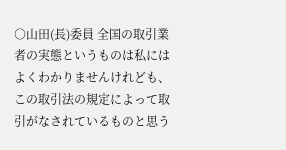○山田(長)委員 全国の取引業者の実態というものは私にはよくわかりませんけれども、この取引法の規定によって取引がなされているものと思う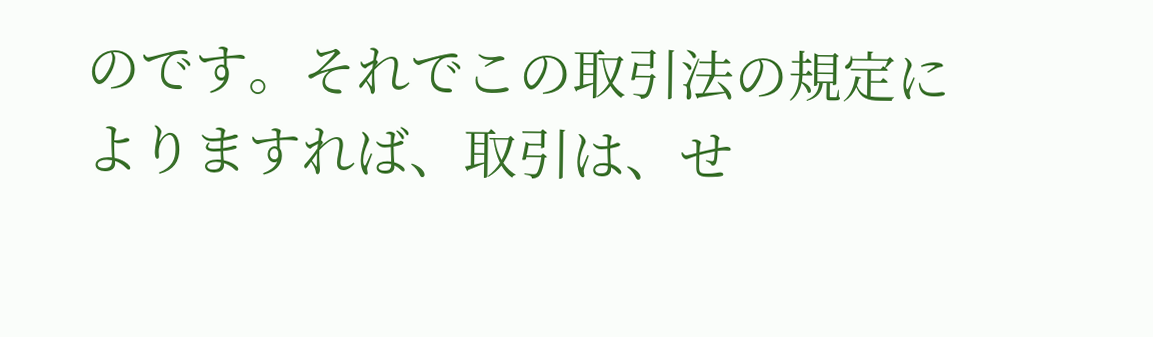のです。それでこの取引法の規定によりますれば、取引は、せ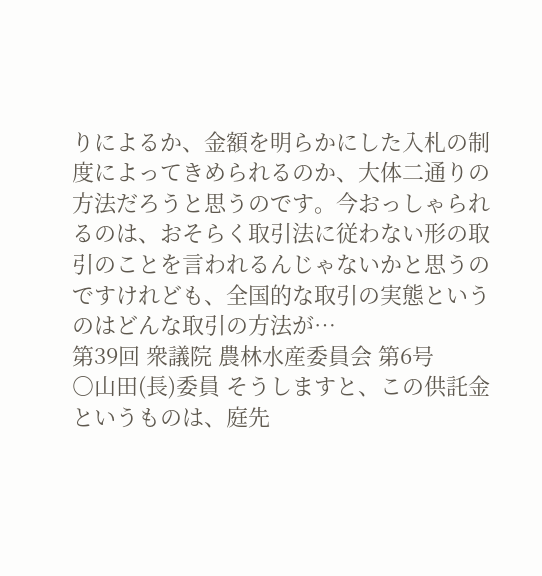りによるか、金額を明らかにした入札の制度によってきめられるのか、大体二通りの方法だろうと思うのです。今おっしゃられるのは、おそらく取引法に従わない形の取引のことを言われるんじゃないかと思うのですけれども、全国的な取引の実態というのはどんな取引の方法が…
第39回 衆議院 農林水産委員会 第6号
○山田(長)委員 そうしますと、この供託金というものは、庭先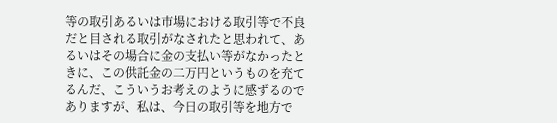等の取引あるいは市場における取引等で不良だと目される取引がなされたと思われて、あるいはその場合に金の支払い等がなかったときに、この供託金の二万円というものを充てるんだ、こういうお考えのように感ずるのでありますが、私は、今日の取引等を地方で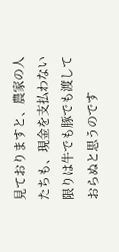見ておりますと、農家の人たちも、現金を支払わない限りは牛でも豚でも渡しておらぬと思うのです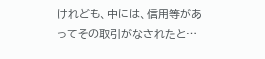けれども、中には、信用等があってその取引がなされたと…